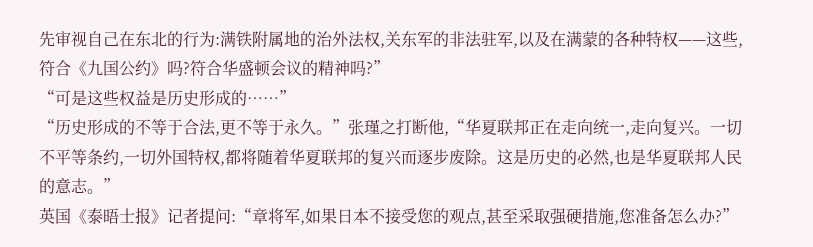先审视自己在东北的行为:满铁附属地的治外法权,关东军的非法驻军,以及在满蒙的各种特权——这些,符合《九国公约》吗?符合华盛顿会议的精神吗?”
“可是这些权益是历史形成的……”
“历史形成的不等于合法,更不等于永久。”张瑾之打断他,“华夏联邦正在走向统一,走向复兴。一切不平等条约,一切外国特权,都将随着华夏联邦的复兴而逐步废除。这是历史的必然,也是华夏联邦人民的意志。”
英国《泰晤士报》记者提问:“章将军,如果日本不接受您的观点,甚至采取强硬措施,您准备怎么办?”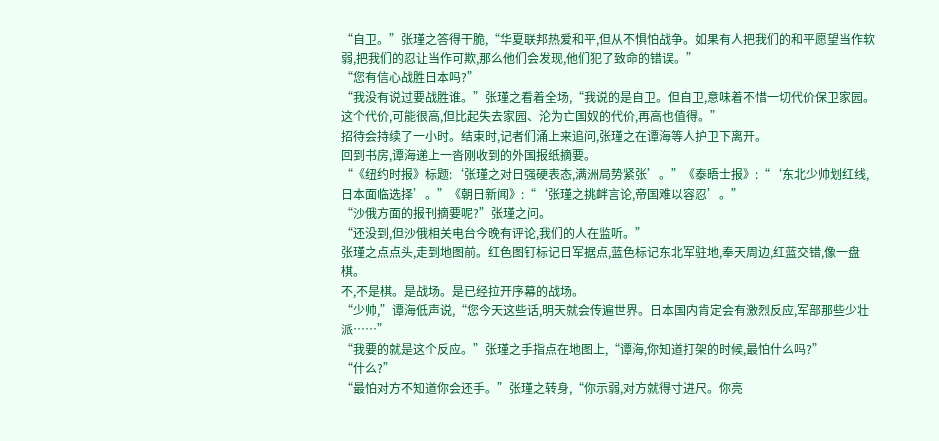“自卫。”张瑾之答得干脆,“华夏联邦热爱和平,但从不惧怕战争。如果有人把我们的和平愿望当作软弱,把我们的忍让当作可欺,那么他们会发现,他们犯了致命的错误。”
“您有信心战胜日本吗?”
“我没有说过要战胜谁。”张瑾之看着全场,“我说的是自卫。但自卫,意味着不惜一切代价保卫家园。这个代价,可能很高,但比起失去家园、沦为亡国奴的代价,再高也值得。”
招待会持续了一小时。结束时,记者们涌上来追问,张瑾之在谭海等人护卫下离开。
回到书房,谭海递上一沓刚收到的外国报纸摘要。
“《纽约时报》标题:‘张瑾之对日强硬表态,满洲局势紧张’。”《泰晤士报》:“‘东北少帅划红线,日本面临选择’。”《朝日新闻》:“‘张瑾之挑衅言论,帝国难以容忍’。”
“沙俄方面的报刊摘要呢?”张瑾之问。
“还没到,但沙俄相关电台今晚有评论,我们的人在监听。”
张瑾之点点头,走到地图前。红色图钉标记日军据点,蓝色标记东北军驻地,奉天周边,红蓝交错,像一盘棋。
不,不是棋。是战场。是已经拉开序幕的战场。
“少帅,”谭海低声说,“您今天这些话,明天就会传遍世界。日本国内肯定会有激烈反应,军部那些少壮派……”
“我要的就是这个反应。”张瑾之手指点在地图上,“谭海,你知道打架的时候,最怕什么吗?”
“什么?”
“最怕对方不知道你会还手。”张瑾之转身,“你示弱,对方就得寸进尺。你亮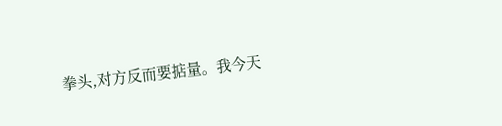拳头,对方反而要掂量。我今天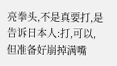亮拳头,不是真要打,是告诉日本人:打,可以,但准备好崩掉满嘴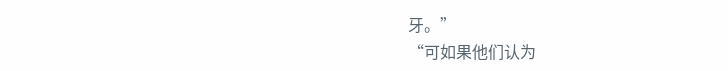牙。”
“可如果他们认为